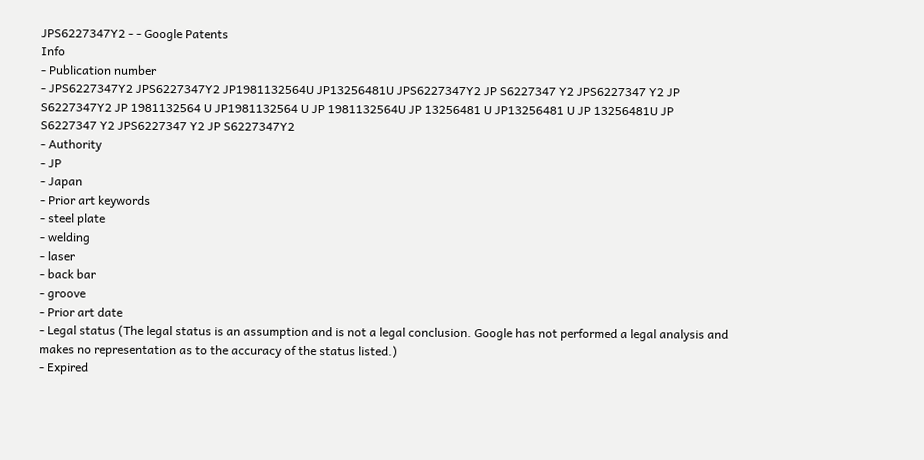JPS6227347Y2 - - Google Patents
Info
- Publication number
- JPS6227347Y2 JPS6227347Y2 JP1981132564U JP13256481U JPS6227347Y2 JP S6227347 Y2 JPS6227347 Y2 JP S6227347Y2 JP 1981132564 U JP1981132564 U JP 1981132564U JP 13256481 U JP13256481 U JP 13256481U JP S6227347 Y2 JPS6227347 Y2 JP S6227347Y2
- Authority
- JP
- Japan
- Prior art keywords
- steel plate
- welding
- laser
- back bar
- groove
- Prior art date
- Legal status (The legal status is an assumption and is not a legal conclusion. Google has not performed a legal analysis and makes no representation as to the accuracy of the status listed.)
- Expired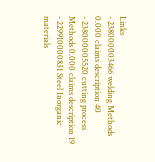Links
- 238000003466 welding Methods 0.000 claims description 40
- 238000005520 cutting process Methods 0.000 claims description 19
- 229910000831 Steel Inorganic materials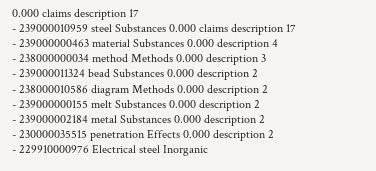0.000 claims description 17
- 239000010959 steel Substances 0.000 claims description 17
- 239000000463 material Substances 0.000 description 4
- 238000000034 method Methods 0.000 description 3
- 239000011324 bead Substances 0.000 description 2
- 238000010586 diagram Methods 0.000 description 2
- 239000000155 melt Substances 0.000 description 2
- 239000002184 metal Substances 0.000 description 2
- 230000035515 penetration Effects 0.000 description 2
- 229910000976 Electrical steel Inorganic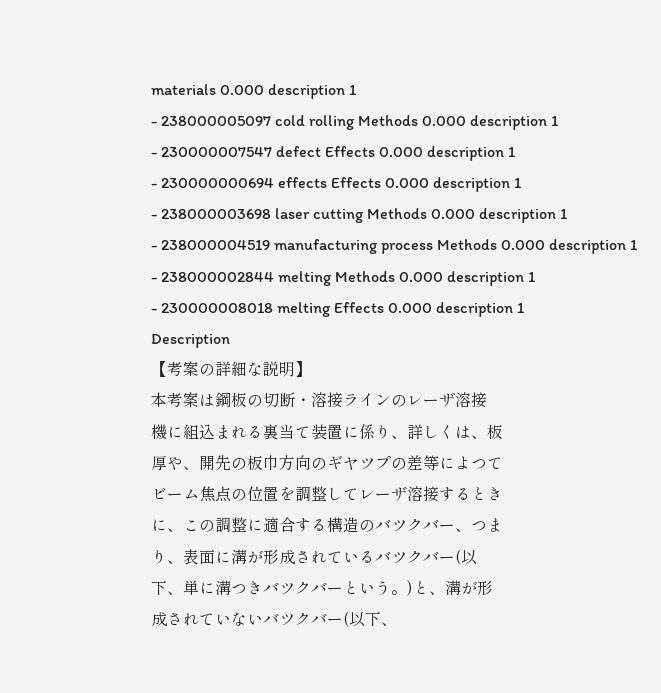materials 0.000 description 1
- 238000005097 cold rolling Methods 0.000 description 1
- 230000007547 defect Effects 0.000 description 1
- 230000000694 effects Effects 0.000 description 1
- 238000003698 laser cutting Methods 0.000 description 1
- 238000004519 manufacturing process Methods 0.000 description 1
- 238000002844 melting Methods 0.000 description 1
- 230000008018 melting Effects 0.000 description 1
Description
【考案の詳細な説明】
本考案は鋼板の切断・溶接ラインのレーザ溶接
機に組込まれる裏当て装置に係り、詳しくは、板
厚や、開先の板巾方向のギヤツプの差等によつて
ビーム焦点の位置を調整してレーザ溶接するとき
に、この調整に適合する構造のバツクバー、つま
り、表面に溝が形成されているバツクバー(以
下、単に溝つきバツクバーという。)と、溝が形
成されていないバツクバー(以下、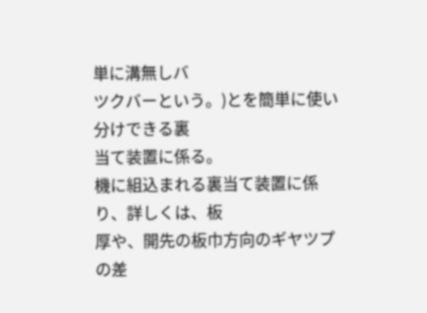単に溝無しバ
ツクバーという。)とを簡単に使い分けできる裏
当て装置に係る。
機に組込まれる裏当て装置に係り、詳しくは、板
厚や、開先の板巾方向のギヤツプの差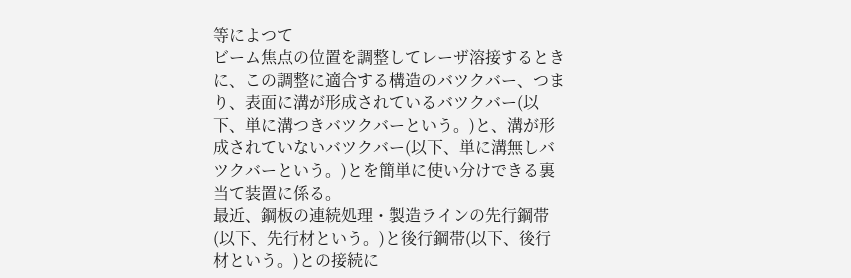等によつて
ビーム焦点の位置を調整してレーザ溶接するとき
に、この調整に適合する構造のバツクバー、つま
り、表面に溝が形成されているバツクバー(以
下、単に溝つきバツクバーという。)と、溝が形
成されていないバツクバー(以下、単に溝無しバ
ツクバーという。)とを簡単に使い分けできる裏
当て装置に係る。
最近、鋼板の連続処理・製造ラインの先行鋼帯
(以下、先行材という。)と後行鋼帯(以下、後行
材という。)との接続に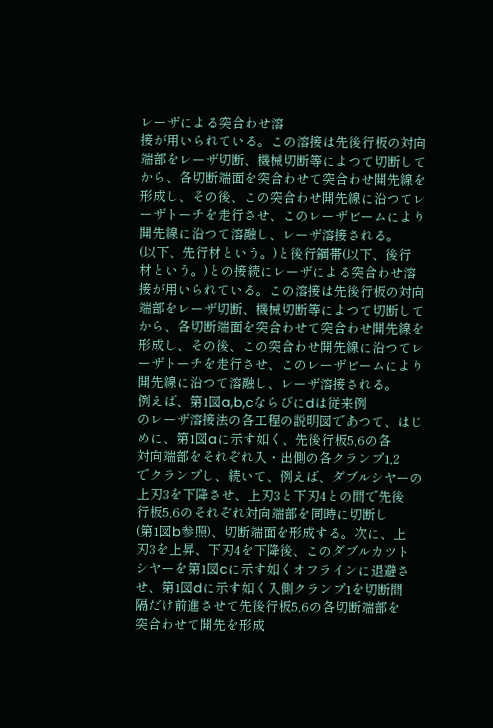レーザによる突合わせ溶
接が用いられている。この溶接は先後行板の対向
端部をレーザ切断、機械切断等によつて切断して
から、各切断端面を突合わせて突合わせ開先線を
形成し、その後、この突合わせ開先線に沿つてレ
ーザトーチを走行させ、このレーザビームにより
開先線に沿つて溶融し、レーザ溶接される。
(以下、先行材という。)と後行鋼帯(以下、後行
材という。)との接続にレーザによる突合わせ溶
接が用いられている。この溶接は先後行板の対向
端部をレーザ切断、機械切断等によつて切断して
から、各切断端面を突合わせて突合わせ開先線を
形成し、その後、この突合わせ開先線に沿つてレ
ーザトーチを走行させ、このレーザビームにより
開先線に沿つて溶融し、レーザ溶接される。
例えば、第1図a,b,cならびにdは従来例
のレーザ溶接法の各工程の説明図であつて、はじ
めに、第1図aに示す如く、先後行板5,6の各
対向端部をそれぞれ入・出側の各クランプ1,2
でクランプし、続いて、例えば、ダブルシヤーの
上刃3を下降させ、上刃3と下刃4との間で先後
行板5,6のそれぞれ対向端部を同時に切断し
(第1図b参照)、切断端面を形成する。次に、上
刃3を上昇、下刃4を下降後、このダブルカツト
シヤーを第1図cに示す如くオフラインに退避さ
せ、第1図dに示す如く入側クランプ1を切断間
隔だけ前進させて先後行板5,6の各切断端部を
突合わせて開先を形成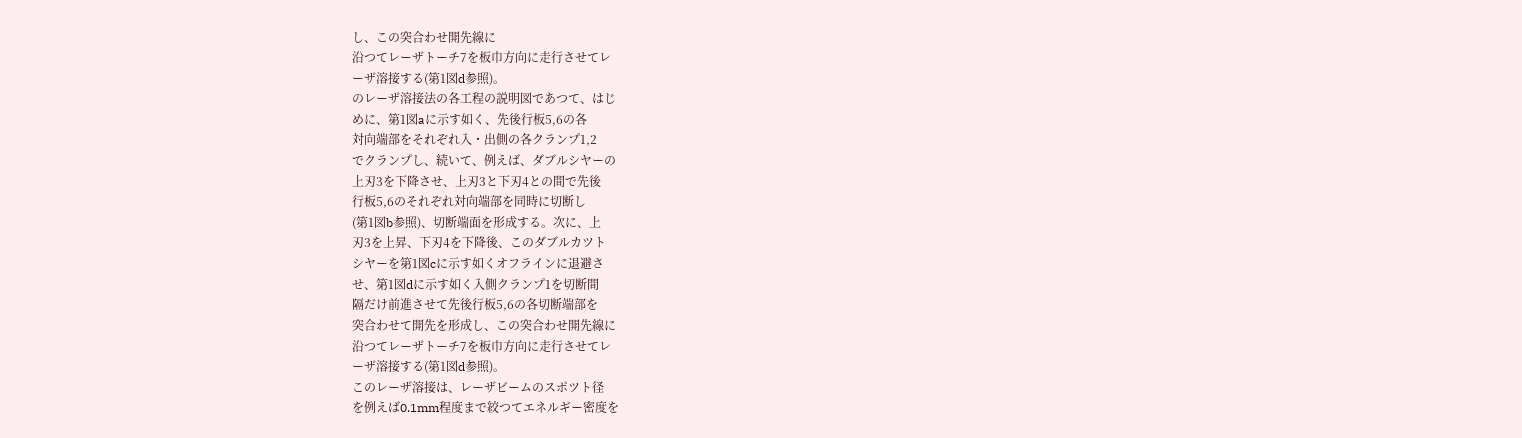し、この突合わせ開先線に
沿つてレーザトーチ7を板巾方向に走行させてレ
ーザ溶接する(第1図d参照)。
のレーザ溶接法の各工程の説明図であつて、はじ
めに、第1図aに示す如く、先後行板5,6の各
対向端部をそれぞれ入・出側の各クランプ1,2
でクランプし、続いて、例えば、ダブルシヤーの
上刃3を下降させ、上刃3と下刃4との間で先後
行板5,6のそれぞれ対向端部を同時に切断し
(第1図b参照)、切断端面を形成する。次に、上
刃3を上昇、下刃4を下降後、このダブルカツト
シヤーを第1図cに示す如くオフラインに退避さ
せ、第1図dに示す如く入側クランプ1を切断間
隔だけ前進させて先後行板5,6の各切断端部を
突合わせて開先を形成し、この突合わせ開先線に
沿つてレーザトーチ7を板巾方向に走行させてレ
ーザ溶接する(第1図d参照)。
このレーザ溶接は、レーザビームのスポツト径
を例えば0.1mm程度まで絞つてエネルギー密度を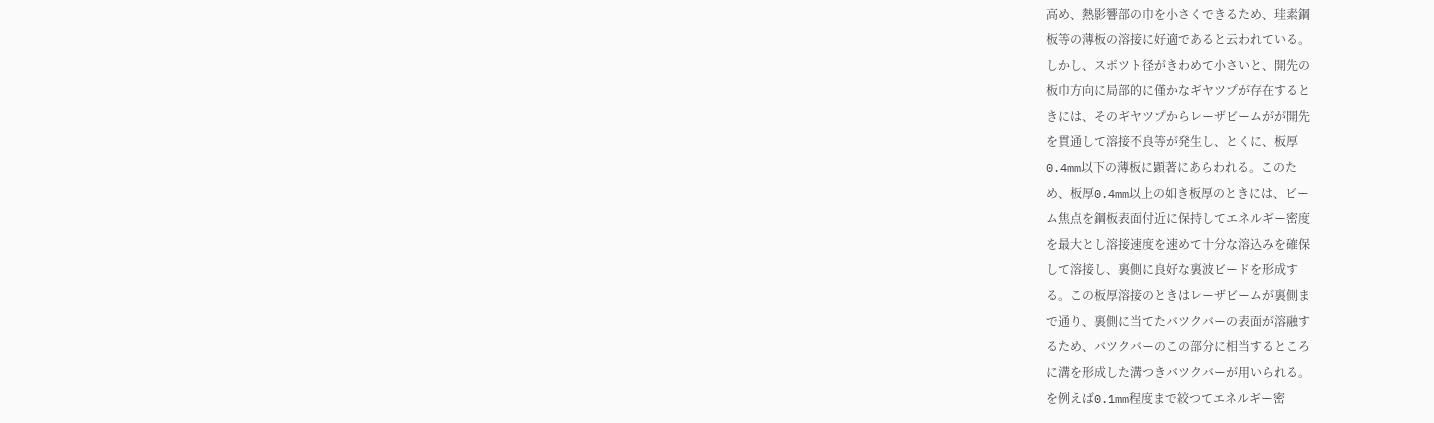高め、熱影響部の巾を小さくできるため、珪素鋼
板等の薄板の溶接に好適であると云われている。
しかし、スポツト径がきわめて小さいと、開先の
板巾方向に局部的に僅かなギヤツプが存在すると
きには、そのギヤツプからレーザビームがが開先
を貫通して溶接不良等が発生し、とくに、板厚
0.4mm以下の薄板に顕著にあらわれる。このた
め、板厚0.4mm以上の如き板厚のときには、ビー
ム焦点を鋼板表面付近に保持してエネルギー密度
を最大とし溶接速度を速めて十分な溶込みを確保
して溶接し、裏側に良好な裏波ビードを形成す
る。この板厚溶接のときはレーザビームが裏側ま
で通り、裏側に当てたバツクバーの表面が溶融す
るため、バツクバーのこの部分に相当するところ
に溝を形成した溝つきバツクバーが用いられる。
を例えば0.1mm程度まで絞つてエネルギー密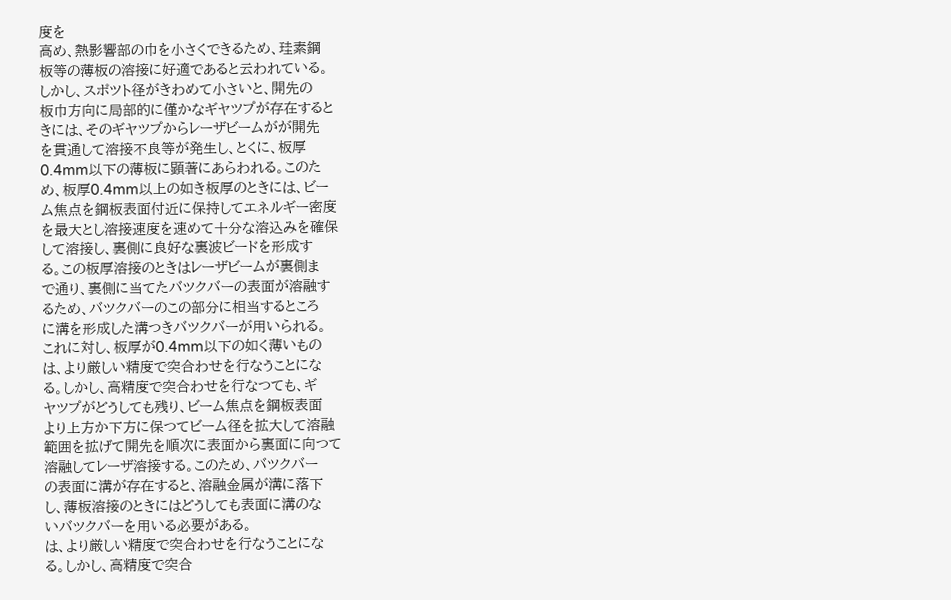度を
高め、熱影響部の巾を小さくできるため、珪素鋼
板等の薄板の溶接に好適であると云われている。
しかし、スポツト径がきわめて小さいと、開先の
板巾方向に局部的に僅かなギヤツプが存在すると
きには、そのギヤツプからレーザビームがが開先
を貫通して溶接不良等が発生し、とくに、板厚
0.4mm以下の薄板に顕著にあらわれる。このた
め、板厚0.4mm以上の如き板厚のときには、ビー
ム焦点を鋼板表面付近に保持してエネルギー密度
を最大とし溶接速度を速めて十分な溶込みを確保
して溶接し、裏側に良好な裏波ビードを形成す
る。この板厚溶接のときはレーザビームが裏側ま
で通り、裏側に当てたバツクバーの表面が溶融す
るため、バツクバーのこの部分に相当するところ
に溝を形成した溝つきバツクバーが用いられる。
これに対し、板厚が0.4mm以下の如く薄いもの
は、より厳しい精度で突合わせを行なうことにな
る。しかし、高精度で突合わせを行なつても、ギ
ヤツプがどうしても残り、ビーム焦点を鋼板表面
より上方か下方に保つてビーム径を拡大して溶融
範囲を拡げて開先を順次に表面から裏面に向つて
溶融してレーザ溶接する。このため、バツクバー
の表面に溝が存在すると、溶融金属が溝に落下
し、薄板溶接のときにはどうしても表面に溝のな
いバツクバーを用いる必要がある。
は、より厳しい精度で突合わせを行なうことにな
る。しかし、高精度で突合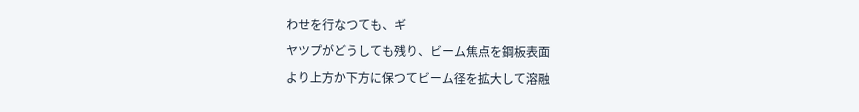わせを行なつても、ギ
ヤツプがどうしても残り、ビーム焦点を鋼板表面
より上方か下方に保つてビーム径を拡大して溶融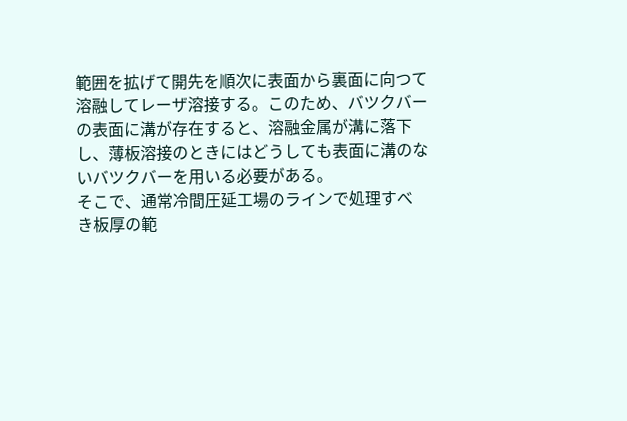範囲を拡げて開先を順次に表面から裏面に向つて
溶融してレーザ溶接する。このため、バツクバー
の表面に溝が存在すると、溶融金属が溝に落下
し、薄板溶接のときにはどうしても表面に溝のな
いバツクバーを用いる必要がある。
そこで、通常冷間圧延工場のラインで処理すべ
き板厚の範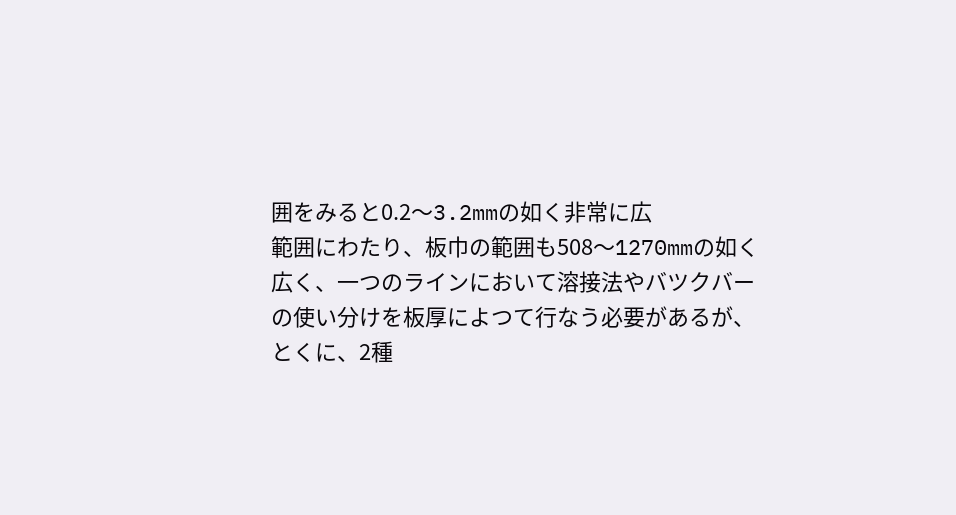囲をみると0.2〜3.2mmの如く非常に広
範囲にわたり、板巾の範囲も508〜1270mmの如く
広く、一つのラインにおいて溶接法やバツクバー
の使い分けを板厚によつて行なう必要があるが、
とくに、2種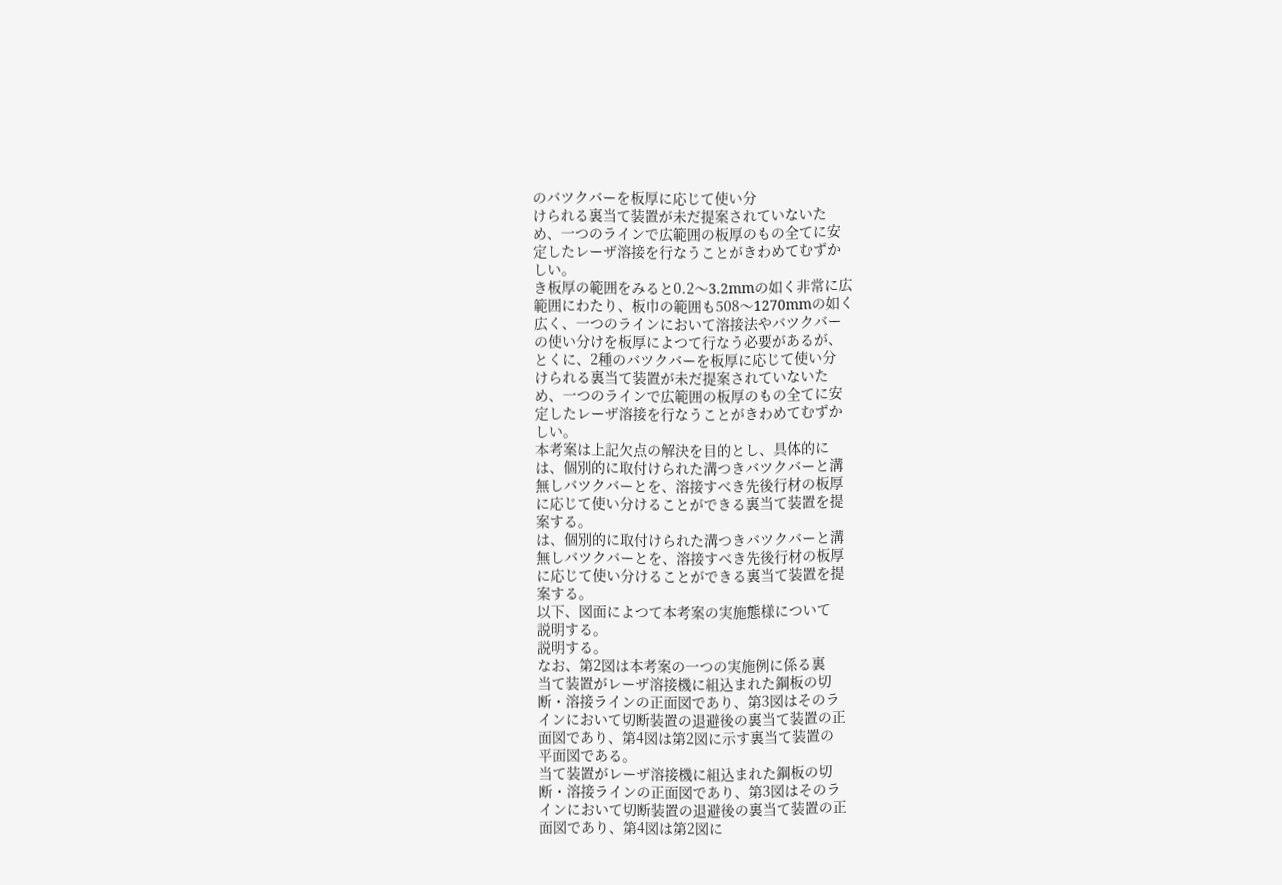のバツクバーを板厚に応じて使い分
けられる裏当て装置が未だ提案されていないた
め、一つのラインで広範囲の板厚のもの全てに安
定したレーザ溶接を行なうことがきわめてむずか
しい。
き板厚の範囲をみると0.2〜3.2mmの如く非常に広
範囲にわたり、板巾の範囲も508〜1270mmの如く
広く、一つのラインにおいて溶接法やバツクバー
の使い分けを板厚によつて行なう必要があるが、
とくに、2種のバツクバーを板厚に応じて使い分
けられる裏当て装置が未だ提案されていないた
め、一つのラインで広範囲の板厚のもの全てに安
定したレーザ溶接を行なうことがきわめてむずか
しい。
本考案は上記欠点の解決を目的とし、具体的に
は、個別的に取付けられた溝つきバツクバーと溝
無しバツクバーとを、溶接すべき先後行材の板厚
に応じて使い分けることができる裏当て装置を提
案する。
は、個別的に取付けられた溝つきバツクバーと溝
無しバツクバーとを、溶接すべき先後行材の板厚
に応じて使い分けることができる裏当て装置を提
案する。
以下、図面によつて本考案の実施態様について
説明する。
説明する。
なお、第2図は本考案の一つの実施例に係る裏
当て装置がレーザ溶接機に組込まれた鋼板の切
断・溶接ラインの正面図であり、第3図はそのラ
インにおいて切断装置の退避後の裏当て装置の正
面図であり、第4図は第2図に示す裏当て装置の
平面図である。
当て装置がレーザ溶接機に組込まれた鋼板の切
断・溶接ラインの正面図であり、第3図はそのラ
インにおいて切断装置の退避後の裏当て装置の正
面図であり、第4図は第2図に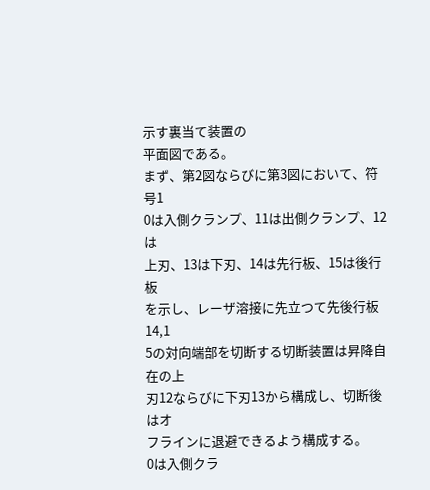示す裏当て装置の
平面図である。
まず、第2図ならびに第3図において、符号1
0は入側クランプ、11は出側クランプ、12は
上刃、13は下刃、14は先行板、15は後行板
を示し、レーザ溶接に先立つて先後行板14,1
5の対向端部を切断する切断装置は昇降自在の上
刃12ならびに下刃13から構成し、切断後はオ
フラインに退避できるよう構成する。
0は入側クラ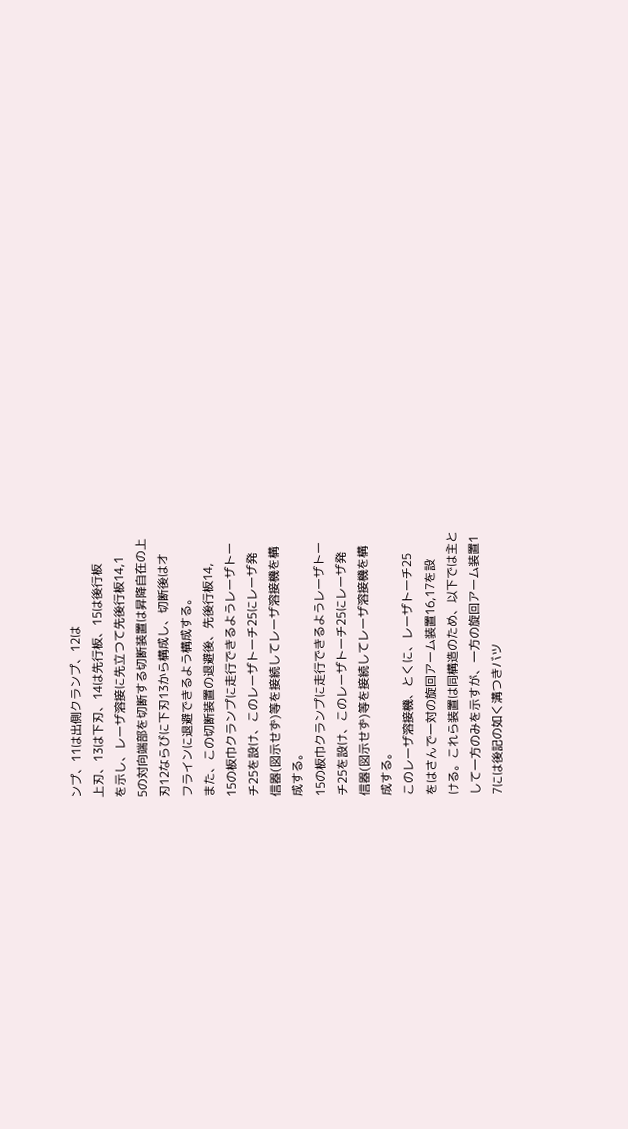ンプ、11は出側クランプ、12は
上刃、13は下刃、14は先行板、15は後行板
を示し、レーザ溶接に先立つて先後行板14,1
5の対向端部を切断する切断装置は昇降自在の上
刃12ならびに下刃13から構成し、切断後はオ
フラインに退避できるよう構成する。
また、この切断装置の退避後、先後行板14,
15の板巾クランプに走行できるようレーザトー
チ25を設け、このレーザトーチ25にレーザ発
信器(図示せず)等を接続してレーザ溶接機を構
成する。
15の板巾クランプに走行できるようレーザトー
チ25を設け、このレーザトーチ25にレーザ発
信器(図示せず)等を接続してレーザ溶接機を構
成する。
このレーザ溶接機、とくに、レーザトーチ25
をはさんで一対の旋回アーム装置16,17を設
ける。これら装置は同構造のため、以下では主と
して一方のみを示すが、一方の旋回アーム装置1
7には後記の如く溝つきバツ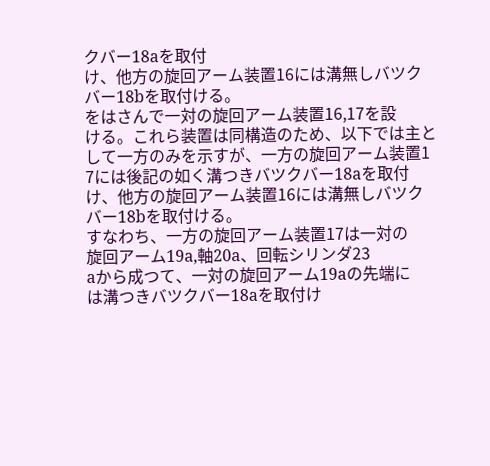クバー18aを取付
け、他方の旋回アーム装置16には溝無しバツク
バー18bを取付ける。
をはさんで一対の旋回アーム装置16,17を設
ける。これら装置は同構造のため、以下では主と
して一方のみを示すが、一方の旋回アーム装置1
7には後記の如く溝つきバツクバー18aを取付
け、他方の旋回アーム装置16には溝無しバツク
バー18bを取付ける。
すなわち、一方の旋回アーム装置17は一対の
旋回アーム19a,軸20a、回転シリンダ23
aから成つて、一対の旋回アーム19aの先端に
は溝つきバツクバー18aを取付け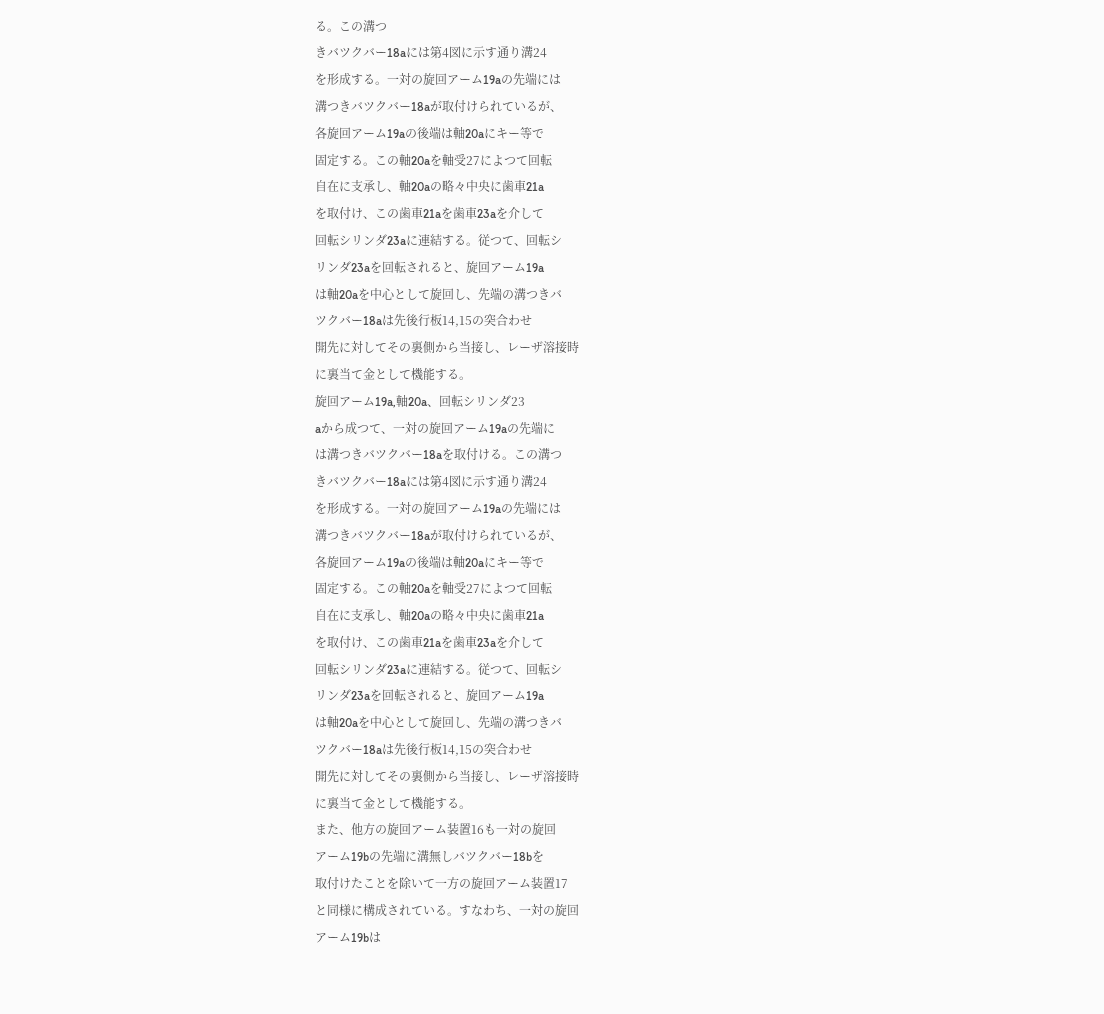る。この溝つ
きバツクバー18aには第4図に示す通り溝24
を形成する。一対の旋回アーム19aの先端には
溝つきバツクバー18aが取付けられているが、
各旋回アーム19aの後端は軸20aにキー等で
固定する。この軸20aを軸受27によつて回転
自在に支承し、軸20aの略々中央に歯車21a
を取付け、この歯車21aを歯車23aを介して
回転シリンダ23aに連結する。従つて、回転シ
リンダ23aを回転されると、旋回アーム19a
は軸20aを中心として旋回し、先端の溝つきバ
ツクバー18aは先後行板14,15の突合わせ
開先に対してその裏側から当接し、レーザ溶接時
に裏当て金として機能する。
旋回アーム19a,軸20a、回転シリンダ23
aから成つて、一対の旋回アーム19aの先端に
は溝つきバツクバー18aを取付ける。この溝つ
きバツクバー18aには第4図に示す通り溝24
を形成する。一対の旋回アーム19aの先端には
溝つきバツクバー18aが取付けられているが、
各旋回アーム19aの後端は軸20aにキー等で
固定する。この軸20aを軸受27によつて回転
自在に支承し、軸20aの略々中央に歯車21a
を取付け、この歯車21aを歯車23aを介して
回転シリンダ23aに連結する。従つて、回転シ
リンダ23aを回転されると、旋回アーム19a
は軸20aを中心として旋回し、先端の溝つきバ
ツクバー18aは先後行板14,15の突合わせ
開先に対してその裏側から当接し、レーザ溶接時
に裏当て金として機能する。
また、他方の旋回アーム装置16も一対の旋回
アーム19bの先端に溝無しバツクバー18bを
取付けたことを除いて一方の旋回アーム装置17
と同様に構成されている。すなわち、一対の旋回
アーム19bは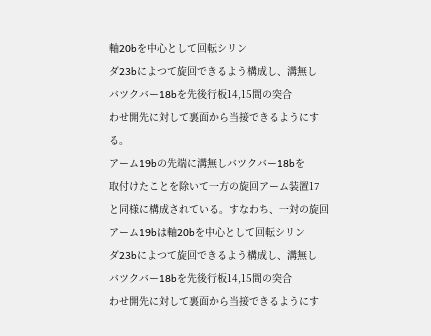軸20bを中心として回転シリン
ダ23bによつて旋回できるよう構成し、溝無し
バツクバー18bを先後行板14,15間の突合
わせ開先に対して裏面から当接できるようにす
る。
アーム19bの先端に溝無しバツクバー18bを
取付けたことを除いて一方の旋回アーム装置17
と同様に構成されている。すなわち、一対の旋回
アーム19bは軸20bを中心として回転シリン
ダ23bによつて旋回できるよう構成し、溝無し
バツクバー18bを先後行板14,15間の突合
わせ開先に対して裏面から当接できるようにす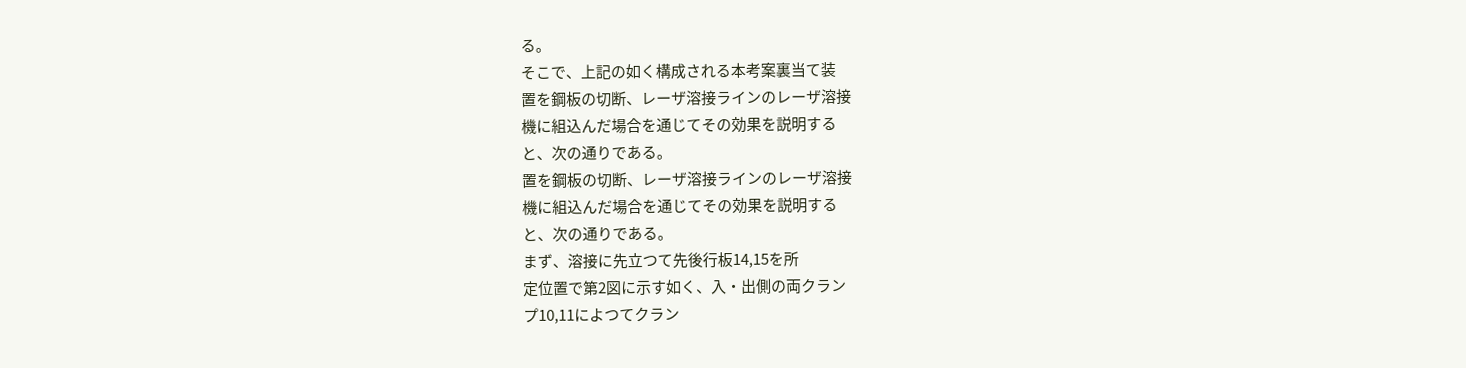る。
そこで、上記の如く構成される本考案裏当て装
置を鋼板の切断、レーザ溶接ラインのレーザ溶接
機に組込んだ場合を通じてその効果を説明する
と、次の通りである。
置を鋼板の切断、レーザ溶接ラインのレーザ溶接
機に組込んだ場合を通じてその効果を説明する
と、次の通りである。
まず、溶接に先立つて先後行板14,15を所
定位置で第2図に示す如く、入・出側の両クラン
プ10,11によつてクラン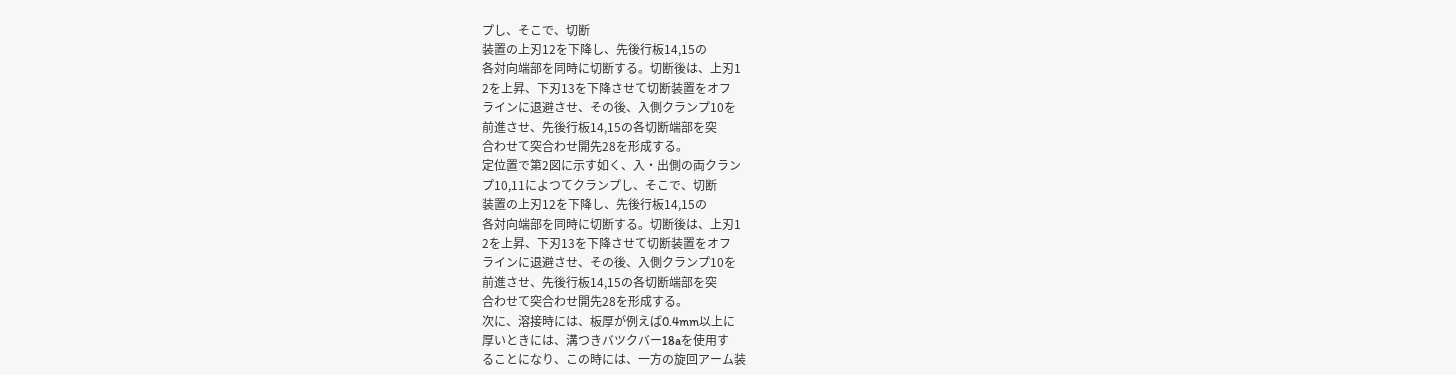プし、そこで、切断
装置の上刃12を下降し、先後行板14,15の
各対向端部を同時に切断する。切断後は、上刃1
2を上昇、下刃13を下降させて切断装置をオフ
ラインに退避させ、その後、入側クランプ10を
前進させ、先後行板14,15の各切断端部を突
合わせて突合わせ開先28を形成する。
定位置で第2図に示す如く、入・出側の両クラン
プ10,11によつてクランプし、そこで、切断
装置の上刃12を下降し、先後行板14,15の
各対向端部を同時に切断する。切断後は、上刃1
2を上昇、下刃13を下降させて切断装置をオフ
ラインに退避させ、その後、入側クランプ10を
前進させ、先後行板14,15の各切断端部を突
合わせて突合わせ開先28を形成する。
次に、溶接時には、板厚が例えば0.4mm以上に
厚いときには、溝つきバツクバー18aを使用す
ることになり、この時には、一方の旋回アーム装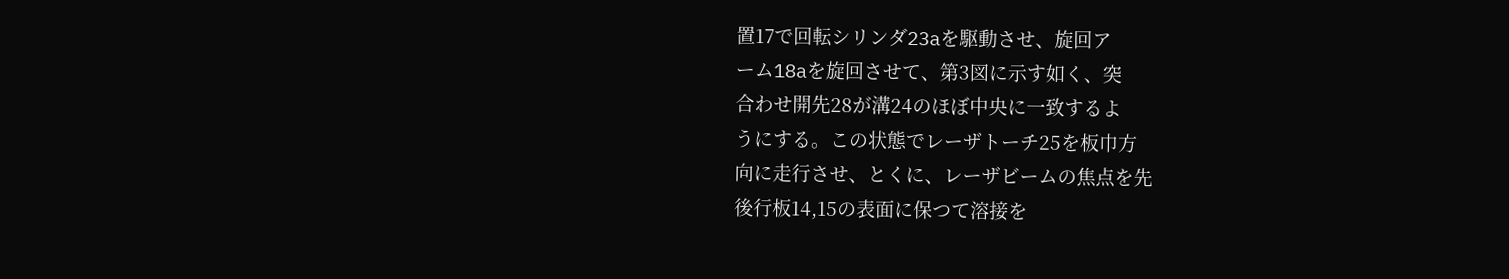置17で回転シリンダ23aを駆動させ、旋回ア
ーム18aを旋回させて、第3図に示す如く、突
合わせ開先28が溝24のほぼ中央に一致するよ
うにする。この状態でレーザトーチ25を板巾方
向に走行させ、とくに、レーザビームの焦点を先
後行板14,15の表面に保つて溶接を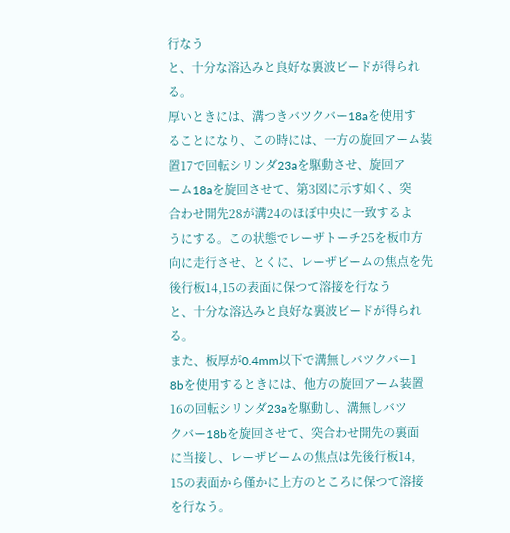行なう
と、十分な溶込みと良好な裏波ビードが得られ
る。
厚いときには、溝つきバツクバー18aを使用す
ることになり、この時には、一方の旋回アーム装
置17で回転シリンダ23aを駆動させ、旋回ア
ーム18aを旋回させて、第3図に示す如く、突
合わせ開先28が溝24のほぼ中央に一致するよ
うにする。この状態でレーザトーチ25を板巾方
向に走行させ、とくに、レーザビームの焦点を先
後行板14,15の表面に保つて溶接を行なう
と、十分な溶込みと良好な裏波ビードが得られ
る。
また、板厚が0.4mm以下で溝無しバツクバー1
8bを使用するときには、他方の旋回アーム装置
16の回転シリンダ23aを駆動し、溝無しバツ
クバー18bを旋回させて、突合わせ開先の裏面
に当接し、レーザビームの焦点は先後行板14,
15の表面から僅かに上方のところに保つて溶接
を行なう。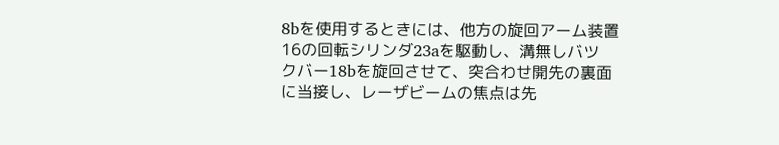8bを使用するときには、他方の旋回アーム装置
16の回転シリンダ23aを駆動し、溝無しバツ
クバー18bを旋回させて、突合わせ開先の裏面
に当接し、レーザビームの焦点は先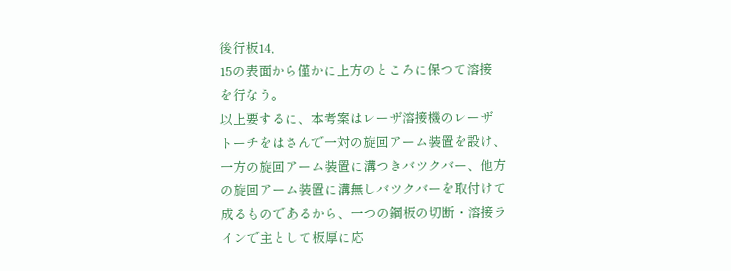後行板14,
15の表面から僅かに上方のところに保つて溶接
を行なう。
以上要するに、本考案はレーザ溶接機のレーザ
トーチをはさんで一対の旋回アーム装置を設け、
一方の旋回アーム装置に溝つきバツクバー、他方
の旋回アーム装置に溝無しバツクバーを取付けて
成るものであるから、一つの鋼板の切断・溶接ラ
インで主として板厚に応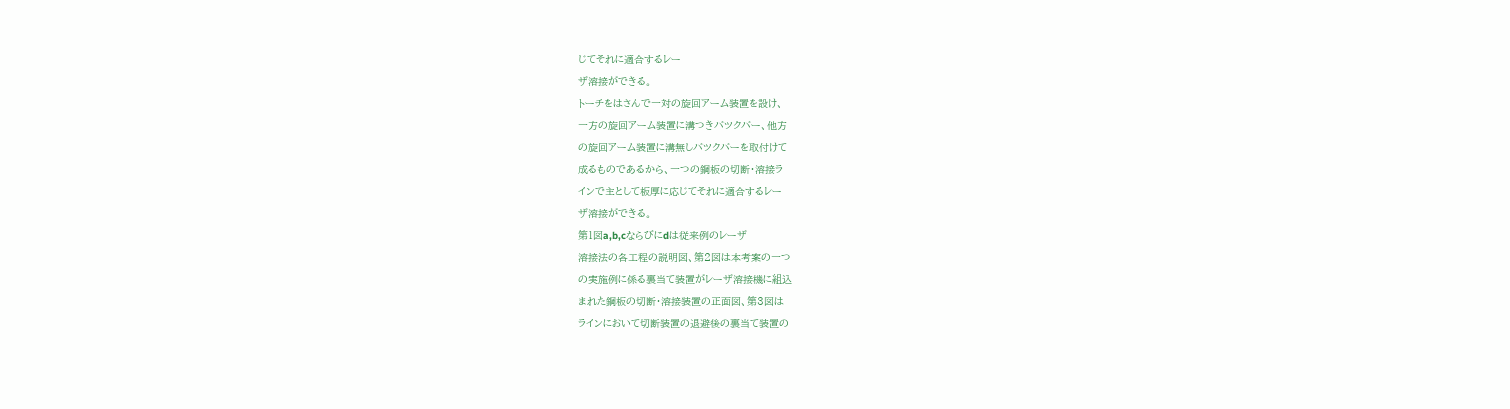じてそれに適合するレー
ザ溶接ができる。
トーチをはさんで一対の旋回アーム装置を設け、
一方の旋回アーム装置に溝つきバツクバー、他方
の旋回アーム装置に溝無しバツクバーを取付けて
成るものであるから、一つの鋼板の切断・溶接ラ
インで主として板厚に応じてそれに適合するレー
ザ溶接ができる。
第1図a,b,cならびにdは従来例のレーザ
溶接法の各工程の説明図、第2図は本考案の一つ
の実施例に係る裏当て装置がレーザ溶接機に組込
まれた鋼板の切断・溶接装置の正面図、第3図は
ラインにおいて切断装置の退避後の裏当て装置の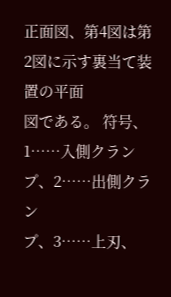正面図、第4図は第2図に示す裏当て装置の平面
図である。 符号、1……入側クランプ、2……出側クラン
プ、3……上刃、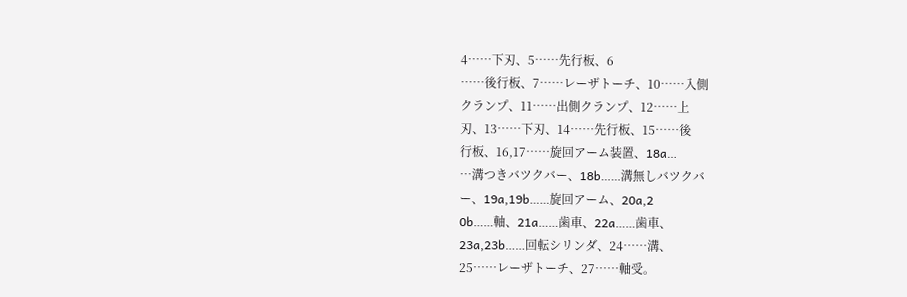4……下刃、5……先行板、6
……後行板、7……レーザトーチ、10……入側
クランプ、11……出側クランプ、12……上
刃、13……下刃、14……先行板、15……後
行板、16,17……旋回アーム装置、18a…
…溝つきバツクバー、18b……溝無しバツクバ
ー、19a,19b……旋回アーム、20a,2
0b……軸、21a……歯車、22a……歯車、
23a,23b……回転シリンダ、24……溝、
25……レーザトーチ、27……軸受。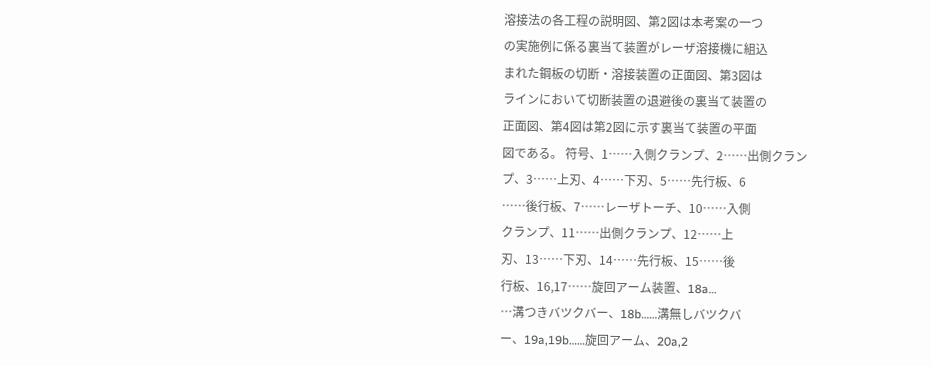溶接法の各工程の説明図、第2図は本考案の一つ
の実施例に係る裏当て装置がレーザ溶接機に組込
まれた鋼板の切断・溶接装置の正面図、第3図は
ラインにおいて切断装置の退避後の裏当て装置の
正面図、第4図は第2図に示す裏当て装置の平面
図である。 符号、1……入側クランプ、2……出側クラン
プ、3……上刃、4……下刃、5……先行板、6
……後行板、7……レーザトーチ、10……入側
クランプ、11……出側クランプ、12……上
刃、13……下刃、14……先行板、15……後
行板、16,17……旋回アーム装置、18a…
…溝つきバツクバー、18b……溝無しバツクバ
ー、19a,19b……旋回アーム、20a,2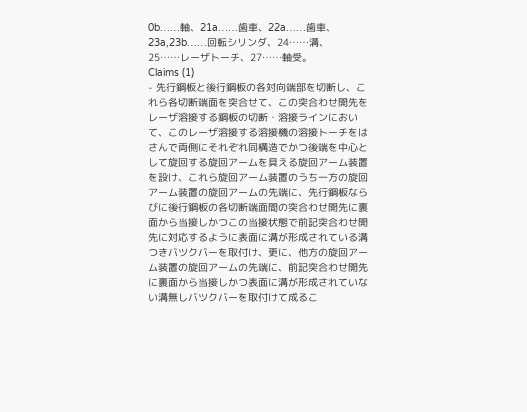0b……軸、21a……歯車、22a……歯車、
23a,23b……回転シリンダ、24……溝、
25……レーザトーチ、27……軸受。
Claims (1)
- 先行鋼板と後行鋼板の各対向端部を切断し、こ
れら各切断端面を突合せて、この突合わせ開先を
レーザ溶接する鋼板の切断・溶接ラインにおい
て、このレーザ溶接する溶接機の溶接トーチをは
さんで両側にそれぞれ同構造でかつ後端を中心と
して旋回する旋回アームを具える旋回アーム装置
を設け、これら旋回アーム装置のうち一方の旋回
アーム装置の旋回アームの先端に、先行鋼板なら
びに後行鋼板の各切断端面間の突合わせ開先に裏
面から当接しかつこの当接状態で前記突合わせ開
先に対応するように表面に溝が形成されている溝
つきバツクバーを取付け、更に、他方の旋回アー
ム装置の旋回アームの先端に、前記突合わせ開先
に裏面から当接しかつ表面に溝が形成されていな
い溝無しバツクバーを取付けて成るこ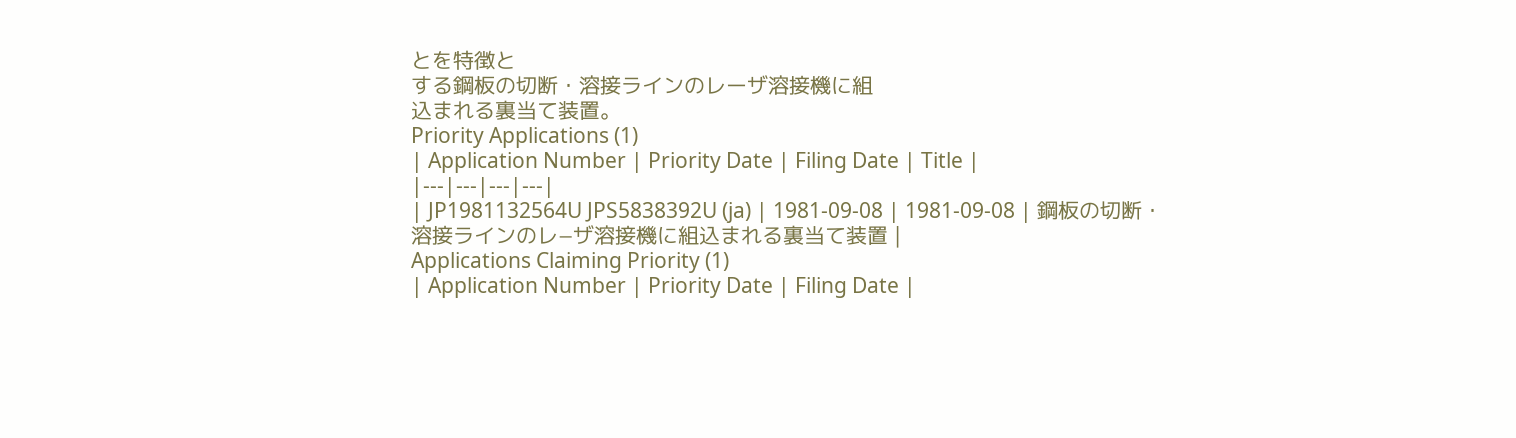とを特徴と
する鋼板の切断・溶接ラインのレーザ溶接機に組
込まれる裏当て装置。
Priority Applications (1)
| Application Number | Priority Date | Filing Date | Title |
|---|---|---|---|
| JP1981132564U JPS5838392U (ja) | 1981-09-08 | 1981-09-08 | 鋼板の切断・溶接ラインのレ−ザ溶接機に組込まれる裏当て装置 |
Applications Claiming Priority (1)
| Application Number | Priority Date | Filing Date |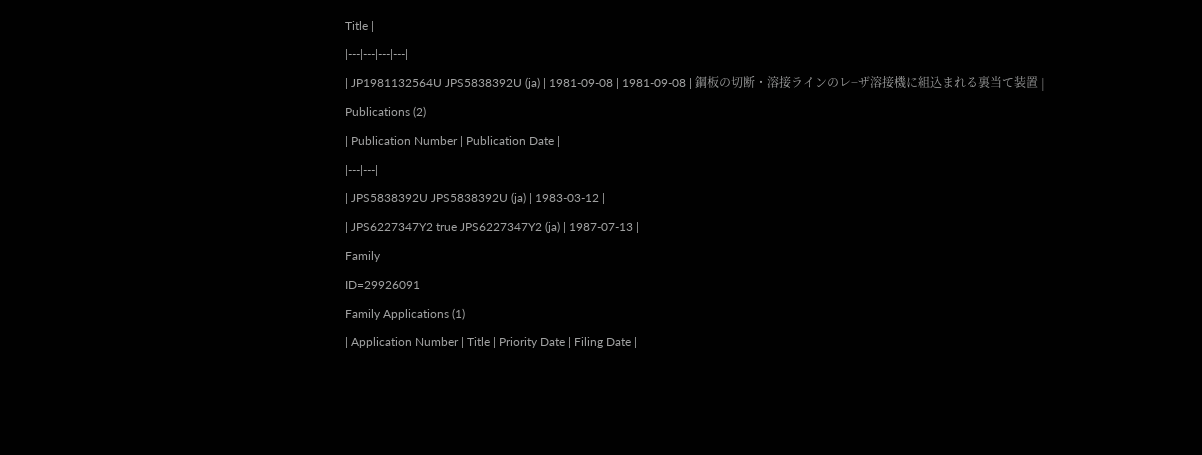Title |
|---|---|---|---|
| JP1981132564U JPS5838392U (ja) | 1981-09-08 | 1981-09-08 | 鋼板の切断・溶接ラインのレ−ザ溶接機に組込まれる裏当て装置 |
Publications (2)
| Publication Number | Publication Date |
|---|---|
| JPS5838392U JPS5838392U (ja) | 1983-03-12 |
| JPS6227347Y2 true JPS6227347Y2 (ja) | 1987-07-13 |
Family
ID=29926091
Family Applications (1)
| Application Number | Title | Priority Date | Filing Date |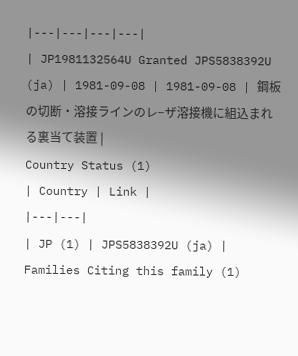|---|---|---|---|
| JP1981132564U Granted JPS5838392U (ja) | 1981-09-08 | 1981-09-08 | 鋼板の切断・溶接ラインのレ−ザ溶接機に組込まれる裏当て装置 |
Country Status (1)
| Country | Link |
|---|---|
| JP (1) | JPS5838392U (ja) |
Families Citing this family (1)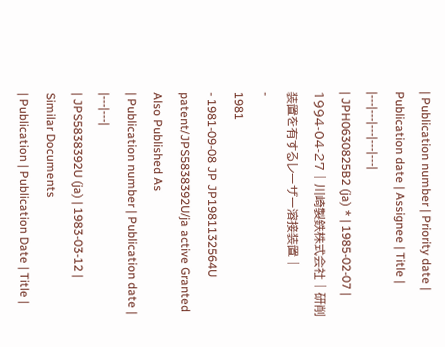| Publication number | Priority date | Publication date | Assignee | Title |
|---|---|---|---|---|
| JPH0630825B2 (ja) * | 1985-02-07 | 1994-04-27 | 川崎製鉄株式会社 | 研削装置を有するレーザー溶接装置 |
-
1981
- 1981-09-08 JP JP1981132564U patent/JPS5838392U/ja active Granted
Also Published As
| Publication number | Publication date |
|---|---|
| JPS5838392U (ja) | 1983-03-12 |
Similar Documents
| Publication | Publication Date | Title |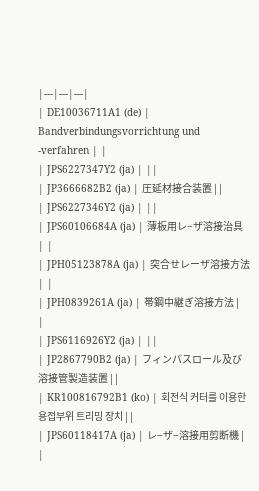|---|---|---|
| DE10036711A1 (de) | Bandverbindungsvorrichtung und -verfahren | |
| JPS6227347Y2 (ja) | ||
| JP3666682B2 (ja) | 圧延材接合装置 | |
| JPS6227346Y2 (ja) | ||
| JPS60106684A (ja) | 薄板用レ−ザ溶接治具 | |
| JPH05123878A (ja) | 突合せレーザ溶接方法 | |
| JPH0839261A (ja) | 帯鋼中継ぎ溶接方法 | |
| JPS6116926Y2 (ja) | ||
| JP2867790B2 (ja) | フィンパスロール及び溶接管製造装置 | |
| KR100816792B1 (ko) | 회전식 커터를 이용한 용접부위 트리밍 장치 | |
| JPS60118417A (ja) | レ−ザ−溶接用剪断機 | |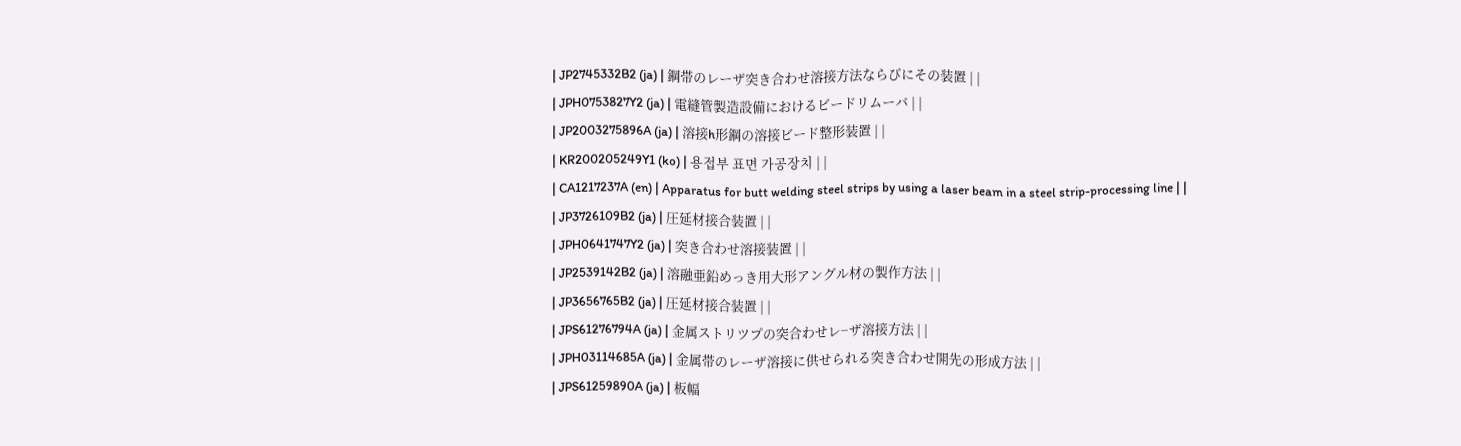| JP2745332B2 (ja) | 鋼帯のレーザ突き合わせ溶接方法ならびにその装置 | |
| JPH0753827Y2 (ja) | 電縫管製造設備におけるビードリムーバ | |
| JP2003275896A (ja) | 溶接h形鋼の溶接ビード整形装置 | |
| KR200205249Y1 (ko) | 용접부 표면 가공장치 | |
| CA1217237A (en) | Apparatus for butt welding steel strips by using a laser beam in a steel strip-processing line | |
| JP3726109B2 (ja) | 圧延材接合装置 | |
| JPH0641747Y2 (ja) | 突き合わせ溶接装置 | |
| JP2539142B2 (ja) | 溶融亜鉛めっき用大形アングル材の製作方法 | |
| JP3656765B2 (ja) | 圧延材接合装置 | |
| JPS61276794A (ja) | 金属ストリツプの突合わせレ−ザ溶接方法 | |
| JPH03114685A (ja) | 金属帯のレーザ溶接に供せられる突き合わせ開先の形成方法 | |
| JPS61259890A (ja) | 板幅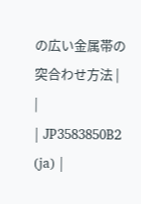の広い金属帯の突合わせ方法 | |
| JP3583850B2 (ja) |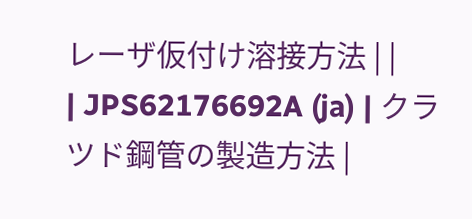レーザ仮付け溶接方法 | |
| JPS62176692A (ja) | クラツド鋼管の製造方法 |